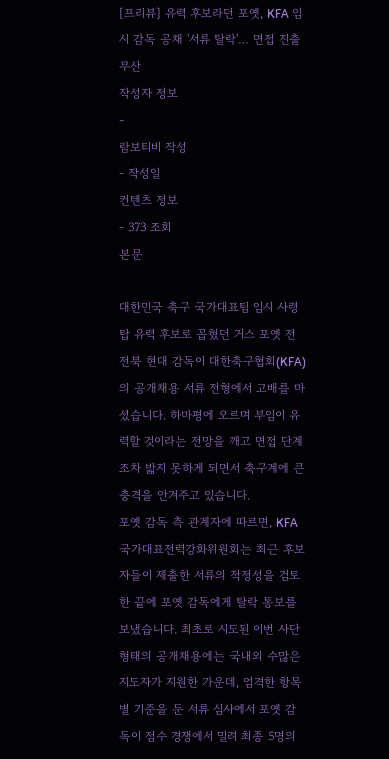[프리뷰] 유력 후보라던 포옛, KFA 임시 감독 공채 '서류 탈락'… 면접 진출 무산
작성자 정보
-
람보티비 작성
- 작성일
컨텐츠 정보
- 373 조회
본문

대한민국 축구 국가대표팀 임시 사령탑 유력 후보로 꼽혔던 거스 포옛 전 전북 현대 감독이 대한축구협회(KFA)의 공개채용 서류 전형에서 고배를 마셨습니다. 하마평에 오르며 부임이 유력할 것이라는 전망을 깨고 면접 단계조차 밟지 못하게 되면서 축구계에 큰 충격을 안겨주고 있습니다.
포옛 감독 측 관계자에 따르면, KFA 국가대표전력강화위원회는 최근 후보자들이 제출한 서류의 적정성을 검토한 끝에 포옛 감독에게 탈락 통보를 보냈습니다. 최초로 시도된 이번 사단 형태의 공개채용에는 국내외 수많은 지도자가 지원한 가운데, 엄격한 항목별 기준을 둔 서류 심사에서 포옛 감독이 점수 경쟁에서 밀려 최종 5명의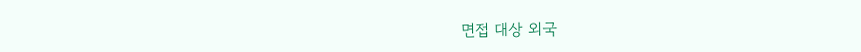면접 대상 외국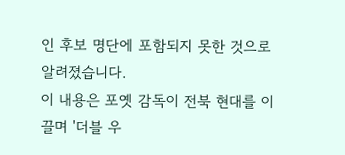인 후보 명단에 포함되지 못한 것으로 알려졌습니다.
이 내용은 포옛 감독이 전북 현대를 이끌며 '더블 우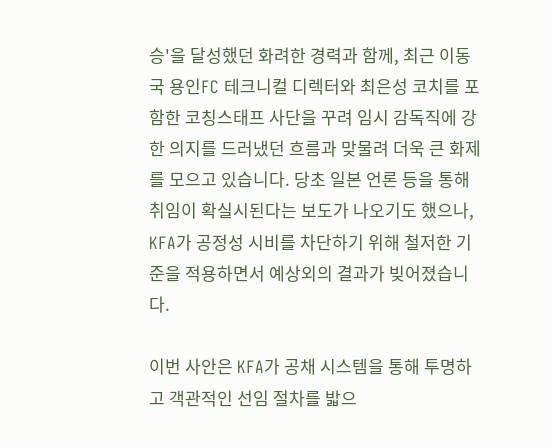승'을 달성했던 화려한 경력과 함께, 최근 이동국 용인FC 테크니컬 디렉터와 최은성 코치를 포함한 코칭스태프 사단을 꾸려 임시 감독직에 강한 의지를 드러냈던 흐름과 맞물려 더욱 큰 화제를 모으고 있습니다. 당초 일본 언론 등을 통해 취임이 확실시된다는 보도가 나오기도 했으나, KFA가 공정성 시비를 차단하기 위해 철저한 기준을 적용하면서 예상외의 결과가 빚어졌습니다.

이번 사안은 KFA가 공채 시스템을 통해 투명하고 객관적인 선임 절차를 밟으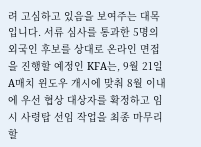려 고심하고 있음을 보여주는 대목입니다. 서류 심사를 통과한 5명의 외국인 후보를 상대로 온라인 면접을 진행할 예정인 KFA는, 9월 21일 A매치 윈도우 개시에 맞춰 8월 이내에 우선 협상 대상자를 확정하고 임시 사령탑 선임 작업을 최종 마무리할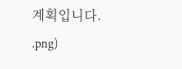계획입니다.
.png)